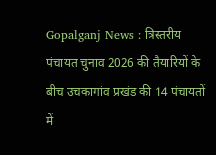Gopalganj News : त्रिस्तरीय पंचायत चुनाव 2026 की तैयारियों के बीच उचकागांव प्रखंड की 14 पंचायतों में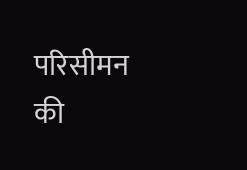परिसीमन की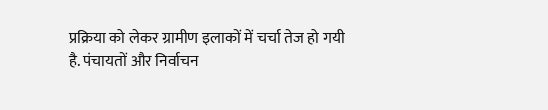प्रक्रिया को लेकर ग्रामीण इलाकों में चर्चा तेज हो गयी है. पंचायतों और निर्वाचन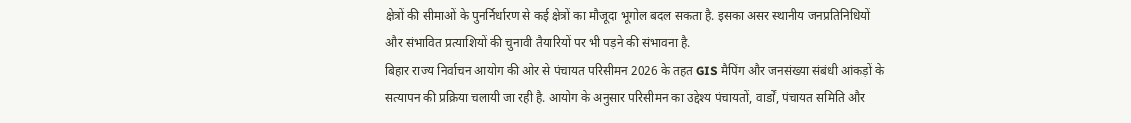क्षेत्रों की सीमाओं के पुनर्निर्धारण से कई क्षेत्रों का मौजूदा भूगोल बदल सकता है. इसका असर स्थानीय जनप्रतिनिधियों और संभावित प्रत्याशियों की चुनावी तैयारियों पर भी पड़ने की संभावना है.
बिहार राज्य निर्वाचन आयोग की ओर से पंचायत परिसीमन 2026 के तहत GIS मैपिंग और जनसंख्या संबंधी आंकड़ों के सत्यापन की प्रक्रिया चलायी जा रही है. आयोग के अनुसार परिसीमन का उद्देश्य पंचायतों, वार्डों, पंचायत समिति और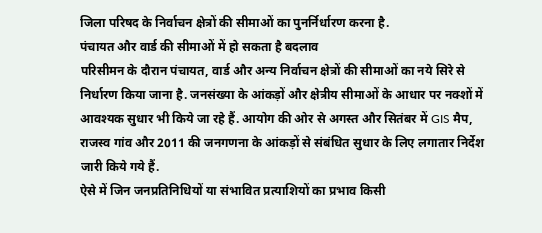जिला परिषद के निर्वाचन क्षेत्रों की सीमाओं का पुनर्निर्धारण करना है.
पंचायत और वार्ड की सीमाओं में हो सकता है बदलाव
परिसीमन के दौरान पंचायत, वार्ड और अन्य निर्वाचन क्षेत्रों की सीमाओं का नये सिरे से निर्धारण किया जाना है. जनसंख्या के आंकड़ों और क्षेत्रीय सीमाओं के आधार पर नक्शों में आवश्यक सुधार भी किये जा रहे हैं. आयोग की ओर से अगस्त और सितंबर में GIS मैप, राजस्व गांव और 2011 की जनगणना के आंकड़ों से संबंधित सुधार के लिए लगातार निर्देश जारी किये गये हैं.
ऐसे में जिन जनप्रतिनिधियों या संभावित प्रत्याशियों का प्रभाव किसी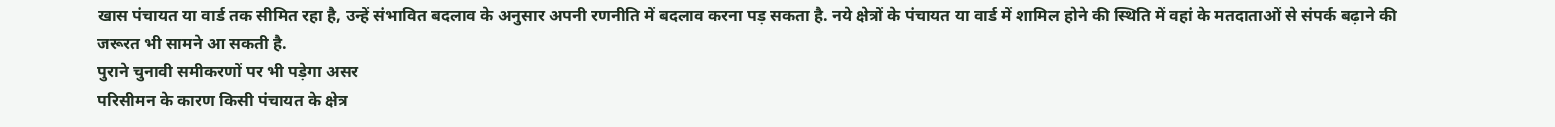खास पंचायत या वार्ड तक सीमित रहा है, उन्हें संभावित बदलाव के अनुसार अपनी रणनीति में बदलाव करना पड़ सकता है. नये क्षेत्रों के पंचायत या वार्ड में शामिल होने की स्थिति में वहां के मतदाताओं से संपर्क बढ़ाने की जरूरत भी सामने आ सकती है.
पुराने चुनावी समीकरणों पर भी पड़ेगा असर
परिसीमन के कारण किसी पंचायत के क्षेत्र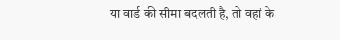या वार्ड की सीमा बदलती है, तो वहां के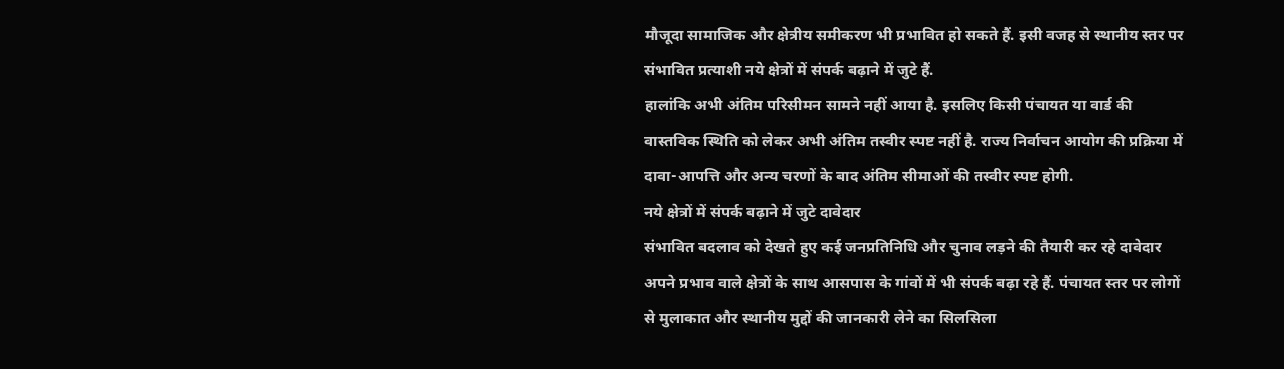मौजूदा सामाजिक और क्षेत्रीय समीकरण भी प्रभावित हो सकते हैं. इसी वजह से स्थानीय स्तर पर संभावित प्रत्याशी नये क्षेत्रों में संपर्क बढ़ाने में जुटे हैं.
हालांकि अभी अंतिम परिसीमन सामने नहीं आया है. इसलिए किसी पंचायत या वार्ड की वास्तविक स्थिति को लेकर अभी अंतिम तस्वीर स्पष्ट नहीं है. राज्य निर्वाचन आयोग की प्रक्रिया में दावा-आपत्ति और अन्य चरणों के बाद अंतिम सीमाओं की तस्वीर स्पष्ट होगी.
नये क्षेत्रों में संपर्क बढ़ाने में जुटे दावेदार
संभावित बदलाव को देखते हुए कई जनप्रतिनिधि और चुनाव लड़ने की तैयारी कर रहे दावेदार अपने प्रभाव वाले क्षेत्रों के साथ आसपास के गांवों में भी संपर्क बढ़ा रहे हैं. पंचायत स्तर पर लोगों से मुलाकात और स्थानीय मुद्दों की जानकारी लेने का सिलसिला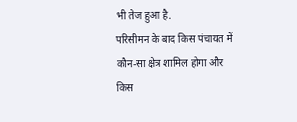भी तेज हुआ है.
परिसीमन के बाद किस पंचायत में कौन-सा क्षेत्र शामिल होगा और किस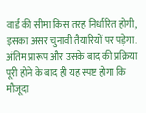वार्ड की सीमा किस तरह निर्धारित होगी, इसका असर चुनावी तैयारियों पर पड़ेगा. अंतिम प्रारूप और उसके बाद की प्रक्रिया पूरी होने के बाद ही यह स्पष्ट होगा कि मौजूदा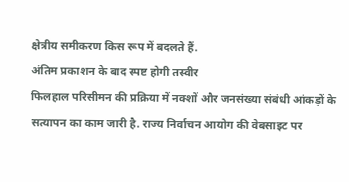क्षेत्रीय समीकरण किस रूप में बदलते हैं.
अंतिम प्रकाशन के बाद स्पष्ट होगी तस्वीर
फिलहाल परिसीमन की प्रक्रिया में नक्शों और जनसंख्या संबंधी आंकड़ों के सत्यापन का काम जारी है. राज्य निर्वाचन आयोग की वेबसाइट पर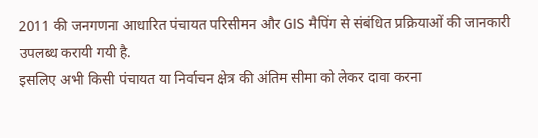2011 की जनगणना आधारित पंचायत परिसीमन और GIS मैपिंग से संबंधित प्रक्रियाओं की जानकारी उपलब्ध करायी गयी है.
इसलिए अभी किसी पंचायत या निर्वाचन क्षेत्र की अंतिम सीमा को लेकर दावा करना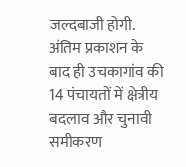जल्दबाजी होगी. अंतिम प्रकाशन के बाद ही उचकागांव की 14 पंचायतों में क्षेत्रीय बदलाव और चुनावी समीकरण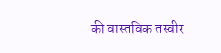की वास्तविक तस्वीर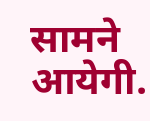सामने आयेगी.